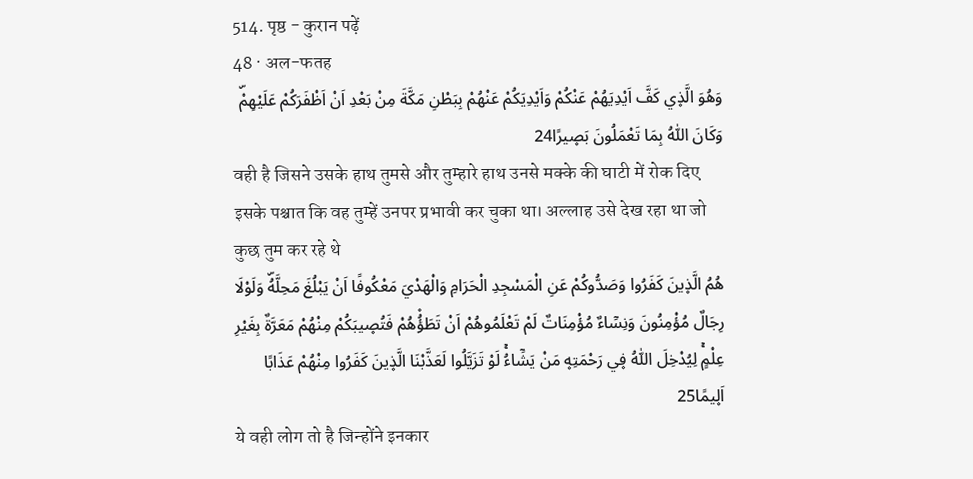514. पृष्ठ - कुरान पढ़ें
48 · अल-फतह
وَهُوَ الَّذ۪ي كَفَّ اَيْدِيَهُمْ عَنْكُمْ وَاَيْدِيَكُمْ عَنْهُمْ بِبَطْنِ مَكَّةَ مِنْ بَعْدِ اَنْ اَظْفَرَكُمْ عَلَيْهِمْۜ وَكَانَ اللّٰهُ بِمَا تَعْمَلُونَ بَص۪يرًا24
वही है जिसने उसके हाथ तुमसे और तुम्हारे हाथ उनसे मक्के की घाटी में रोक दिए इसके पश्चात कि वह तुम्हें उनपर प्रभावी कर चुका था। अल्लाह उसे देख रहा था जो कुछ तुम कर रहे थे
هُمُ الَّذ۪ينَ كَفَرُوا وَصَدُّوكُمْ عَنِ الْمَسْجِدِ الْحَرَامِ وَالْهَدْيَ مَعْكُوفًا اَنْ يَبْلُغَ مَحِلَّهُۜ وَلَوْلَا رِجَالٌ مُؤْمِنُونَ وَنِسَٓاءٌ مُؤْمِنَاتٌ لَمْ تَعْلَمُوهُمْ اَنْ تَطَؤُ۫هُمْ فَتُص۪يبَكُمْ مِنْهُمْ مَعَرَّةٌ بِغَيْرِ عِلْمٍۚ لِيُدْخِلَ اللّٰهُ ف۪ي رَحْمَتِه۪ مَنْ يَشَٓاءُۚ لَوْ تَزَيَّلُوا لَعَذَّبْنَا الَّذ۪ينَ كَفَرُوا مِنْهُمْ عَذَابًا اَل۪يمًا25
ये वही लोग तो है जिन्होंने इनकार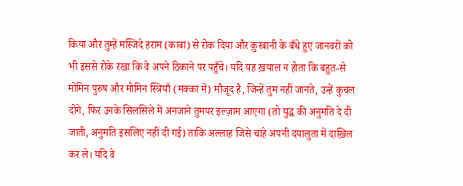किया और तुम्हें मस्जिदे हराम (काबा) से रोक दिया और क़ुरबानी के बँधे हुए जानवरों को भी इससे रोके रखा कि वे अपने ठिकाने पर पहुँचे। यदि यह ख़याल न होता कि बहुत-से मोमिन पुरुष और मोमिन स्त्रियाँ (मक्का में) मौजूद है, जिन्हें तुम नहीं जानते, उन्हें कुचल दोगे, फिर उनके सिलसिले में अनजाने तुमपर इल्ज़ाम आएगा (तो युद्ध की अनुमति दे दी जाती, अनुमति इसलिए नहीं दी गई) ताकि अल्लाह जिसे चाहे अपनी दयालुता में दाख़िल कर ले। यदि वे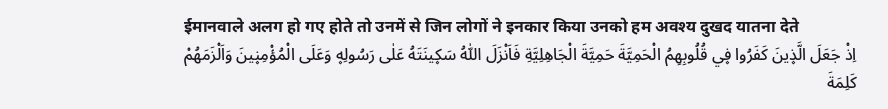ईमानवाले अलग हो गए होते तो उनमें से जिन लोगों ने इनकार किया उनको हम अवश्य दुखद यातना देते
اِذْ جَعَلَ الَّذ۪ينَ كَفَرُوا ف۪ي قُلُوبِهِمُ الْحَمِيَّةَ حَمِيَّةَ الْجَاهِلِيَّةِ فَاَنْزَلَ اللّٰهُ سَك۪ينَتَهُ عَلٰى رَسُولِه۪ وَعَلَى الْمُؤْمِن۪ينَ وَاَلْزَمَهُمْ كَلِمَةَ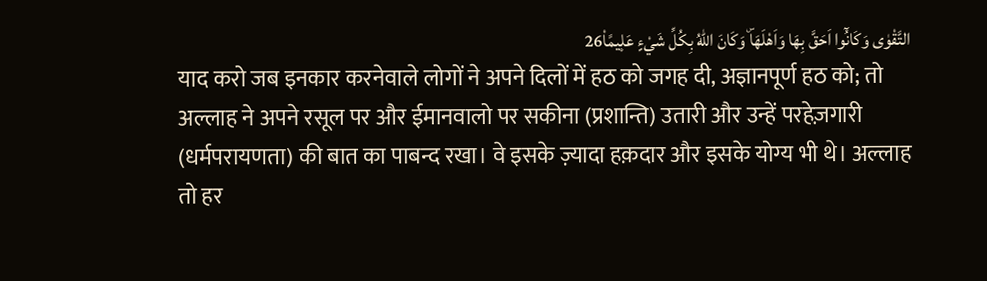التَّقْوٰى وَكَانُٓوا اَحَقَّ بِهَا وَاَهْلَهَاۜ وَكَانَ اللّٰهُ بِكُلِّ شَيْءٍ عَل۪يمًا۟26
याद करो जब इनकार करनेवाले लोगों ने अपने दिलों में हठ को जगह दी, अज्ञानपूर्ण हठ को; तो अल्लाह ने अपने रसूल पर और ईमानवालो पर सकीना (प्रशान्ति) उतारी और उन्हें परहेज़गारी (धर्मपरायणता) की बात का पाबन्द रखा। वे इसके ज़्यादा हक़दार और इसके योग्य भी थे। अल्लाह तो हर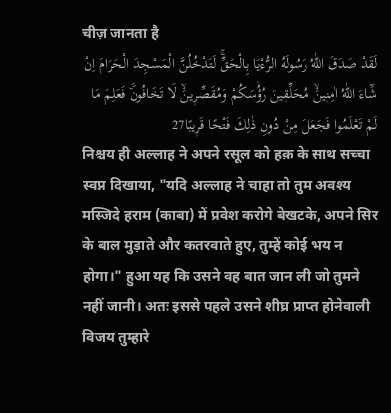चीज़ जानता है
لَقَدْ صَدَقَ اللّٰهُ رَسُولَهُ الرُّءْيَا بِالْحَقِّۚ لَتَدْخُلُنَّ الْمَسْجِدَ الْحَرَامَ اِنْ شَٓاءَ اللّٰهُ اٰمِن۪ينَۙ مُحَلِّق۪ينَ رُؤُ۫سَكُمْ وَمُقَصِّر۪ينَۙ لَا تَخَافُونَۜ فَعَلِمَ مَا لَمْ تَعْلَمُوا فَجَعَلَ مِنْ دُونِ ذٰلِكَ فَتْحًا قَر۪يبًا27
निश्चय ही अल्लाह ने अपने रसूल को हक़ के साथ सच्चा स्वप्न दिखाया, "यदि अल्लाह ने चाहा तो तुम अवश्य मस्जिदे हराम (काबा) में प्रवेश करोगे बेखटके, अपने सिर के बाल मुड़ाते और कतरवाते हुए, तुम्हें कोई भय न होगा।" हुआ यह कि उसने वह बात जान ली जो तुमने नहीं जानी। अतः इससे पहले उसने शीघ्र प्राप्त होनेवाली विजय तुम्हारे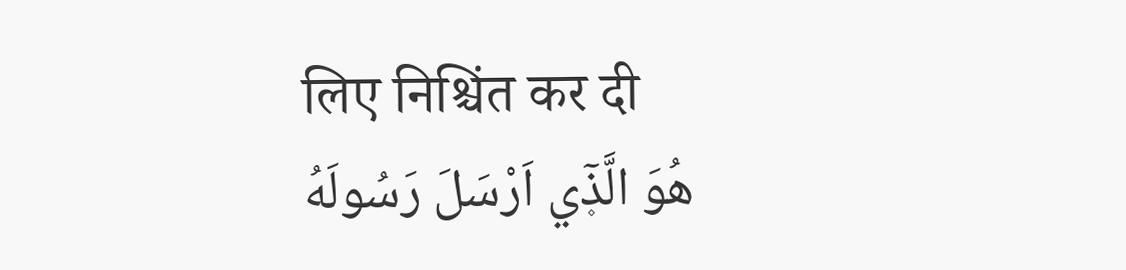लिए निश्चिंत कर दी
هُوَ الَّذ۪ٓي اَرْسَلَ رَسُولَهُ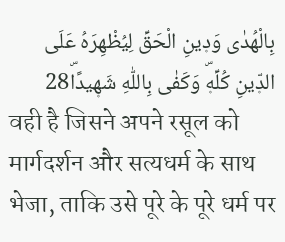بِالْهُدٰى وَد۪ينِ الْحَقِّ لِيُظْهِرَهُ عَلَى الدّ۪ينِ كُلِّه۪ۜ وَكَفٰى بِاللّٰهِ شَه۪يدًاۜ28
वही है जिसने अपने रसूल को मार्गदर्शन और सत्यधर्म के साथ भेजा, ताकि उसे पूरे के पूरे धर्म पर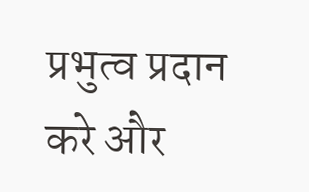प्रभुत्व प्रदान करे और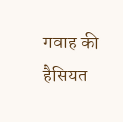गवाह की हैसियत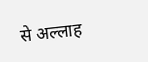से अल्लाह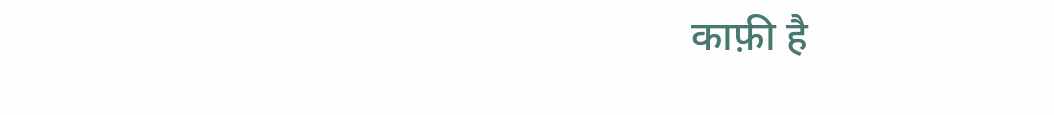काफ़ी है